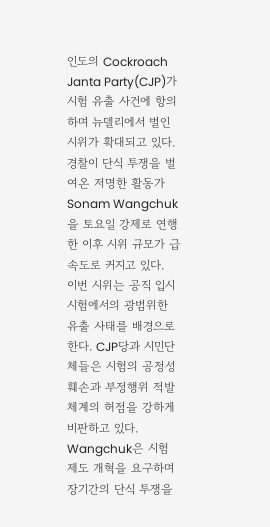인도의 Cockroach Janta Party(CJP)가 시험 유출 사건에 항의하며 뉴델리에서 벌인 시위가 확대되고 있다. 경찰이 단식 투쟁을 벌여온 저명한 활동가 Sonam Wangchuk을 토요일 강제로 연행한 이후 시위 규모가 급속도로 커지고 있다.
이번 시위는 공직 입시 시험에서의 광범위한 유출 사태를 배경으로 한다. CJP당과 시민단체들은 시험의 공정성 훼손과 부정행위 적발 체계의 허점을 강하게 비판하고 있다. Wangchuk은 시험 제도 개혁을 요구하며 장기간의 단식 투쟁을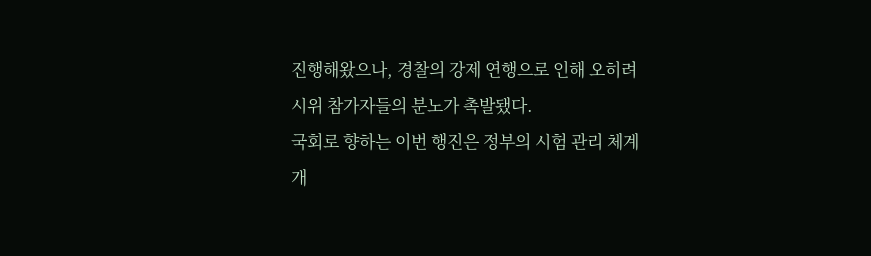진행해왔으나, 경찰의 강제 연행으로 인해 오히려 시위 참가자들의 분노가 촉발됐다.
국회로 향하는 이번 행진은 정부의 시험 관리 체계 개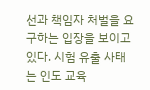선과 책임자 처벌을 요구하는 입장을 보이고 있다. 시험 유출 사태는 인도 교육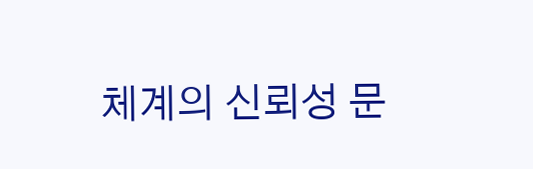체계의 신뢰성 문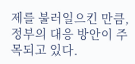제를 불러일으킨 만큼, 정부의 대응 방안이 주목되고 있다.